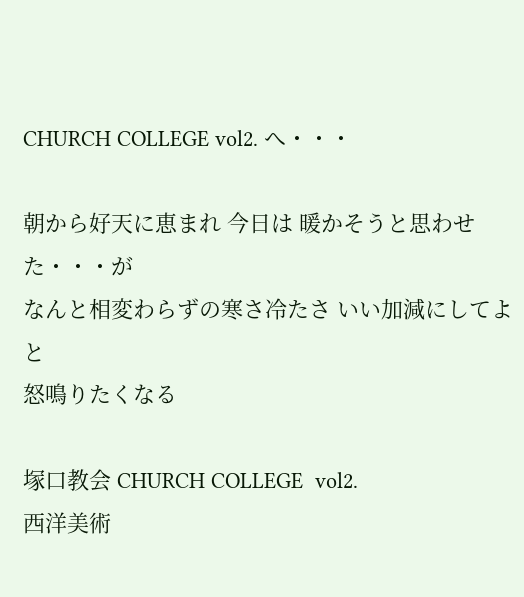CHURCH COLLEGE vol2. へ・・・

朝から好天に恵まれ 今日は 暖かそうと思わせた・・・が
なんと相変わらずの寒さ冷たさ いい加減にしてよ と
怒鳴りたくなる

塚口教会 CHURCH COLLEGE  vol2.
西洋美術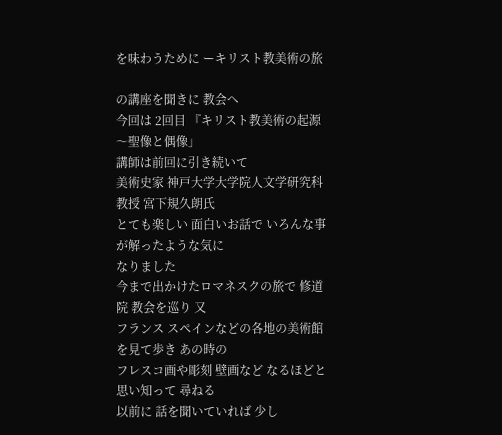を味わうために ーキリスト教美術の旅

の講座を聞きに 教会へ
今回は 2回目 『キリスト教美術の起源〜聖像と偶像」
講師は前回に引き続いて
美術史家 神戸大学大学院人文学研究科教授 宮下規久朗氏
とても楽しい 面白いお話で いろんな事が解ったような気に
なりました
今まで出かけたロマネスクの旅で 修道院 教会を巡り 又
フランス スペインなどの各地の美術館を見て歩き あの時の
フレスコ画や彫刻 壁画など なるほどと思い知って 尋ねる
以前に 話を聞いていれば 少し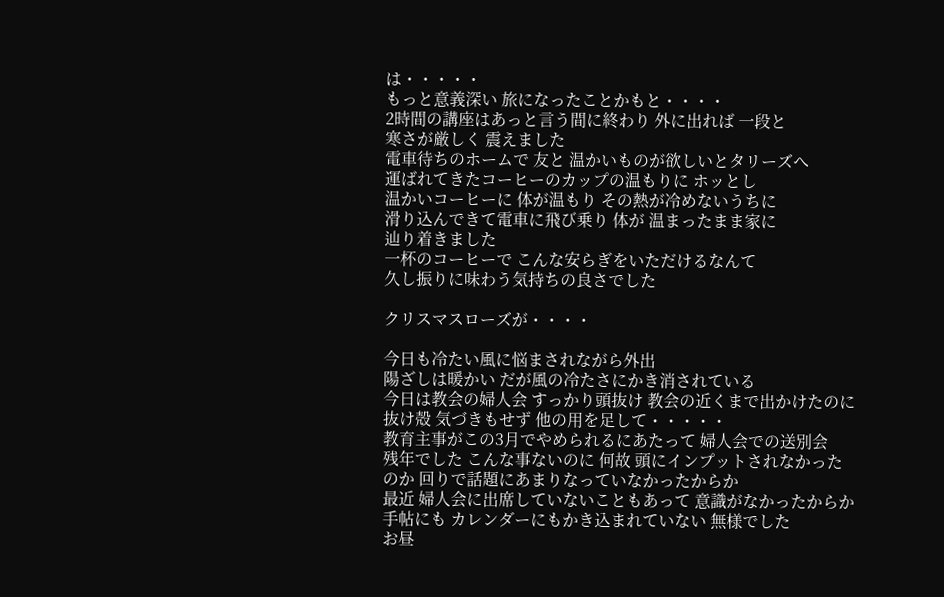は・・・・・
もっと意義深い 旅になったことかもと・・・・
2時間の講座はあっと言う間に終わり 外に出れば 一段と
寒さが厳しく 震えました
電車待ちのホームで 友と 温かいものが欲しいとタリーズへ
運ばれてきたコーヒーのカップの温もりに ホッとし
温かいコーヒーに 体が温もり その熱が冷めないうちに
滑り込んできて電車に飛び乗り 体が 温まったまま家に
辿り着きました
一杯のコーヒーで こんな安らぎをいただけるなんて
久し振りに味わう気持ちの良さでした

クリスマスローズが・・・・

今日も冷たい風に悩まされながら外出
陽ざしは暖かい だが風の冷たさにかき消されている
今日は教会の婦人会 すっかり頭抜け 教会の近くまで出かけたのに
抜け殻 気づきもせず 他の用を足して・・・・・
教育主事がこの3月でやめられるにあたって 婦人会での送別会
残年でした こんな事ないのに 何故 頭にインプットされなかった
のか 回りで話題にあまりなっていなかったからか
最近 婦人会に出席していないこともあって 意識がなかったからか
手帖にも カレンダーにもかき込まれていない 無様でした
お昼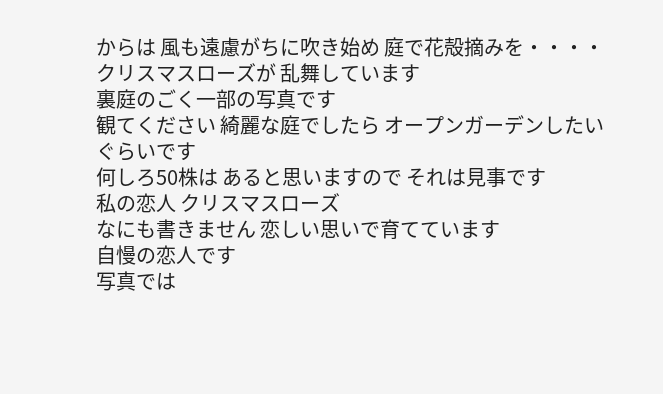からは 風も遠慮がちに吹き始め 庭で花殻摘みを・・・・
クリスマスローズが 乱舞しています
裏庭のごく一部の写真です
観てください 綺麗な庭でしたら オープンガーデンしたい
ぐらいです
何しろ50株は あると思いますので それは見事です
私の恋人 クリスマスローズ
なにも書きません 恋しい思いで育てています
自慢の恋人です
写真では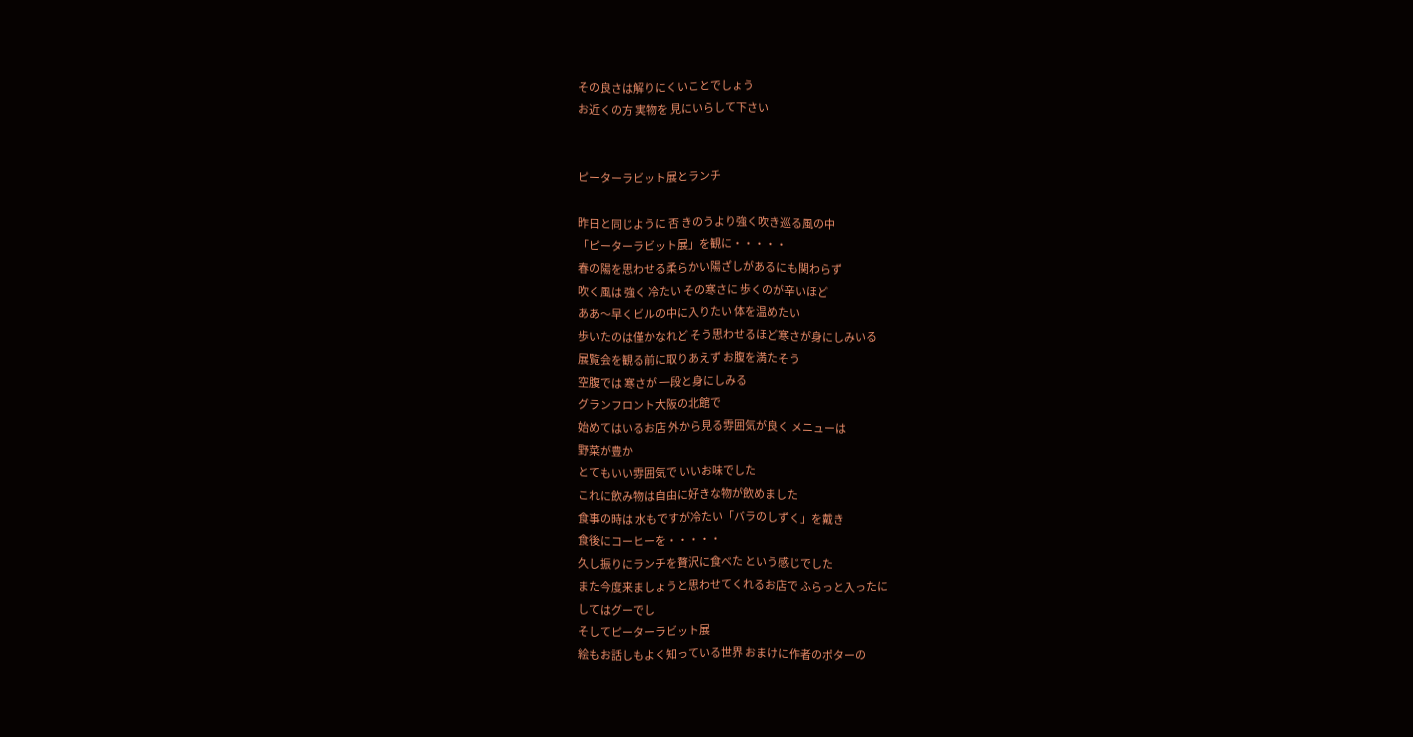その良さは解りにくいことでしょう
お近くの方 実物を 見にいらして下さい


ピーターラビット展とランチ

昨日と同じように 否 きのうより強く吹き巡る風の中
「ピーターラビット展」を観に・・・・・
春の陽を思わせる柔らかい陽ざしがあるにも関わらず
吹く風は 強く 冷たい その寒さに 歩くのが辛いほど
ああ〜早くビルの中に入りたい 体を温めたい
歩いたのは僅かなれど そう思わせるほど寒さが身にしみいる
展覧会を観る前に取りあえず お腹を満たそう
空腹では 寒さが 一段と身にしみる
グランフロント大阪の北館で
始めてはいるお店 外から見る雰囲気が良く メニューは
野菜が豊か
とてもいい雰囲気で いいお味でした
これに飲み物は自由に好きな物が飲めました
食事の時は 水もですが冷たい「バラのしずく」を戴き
食後にコーヒーを・・・・・
久し振りにランチを贅沢に食べた という感じでした
また今度来ましょうと思わせてくれるお店で ふらっと入ったに
してはグーでし
そしてピーターラビット展
絵もお話しもよく知っている世界 おまけに作者のポターの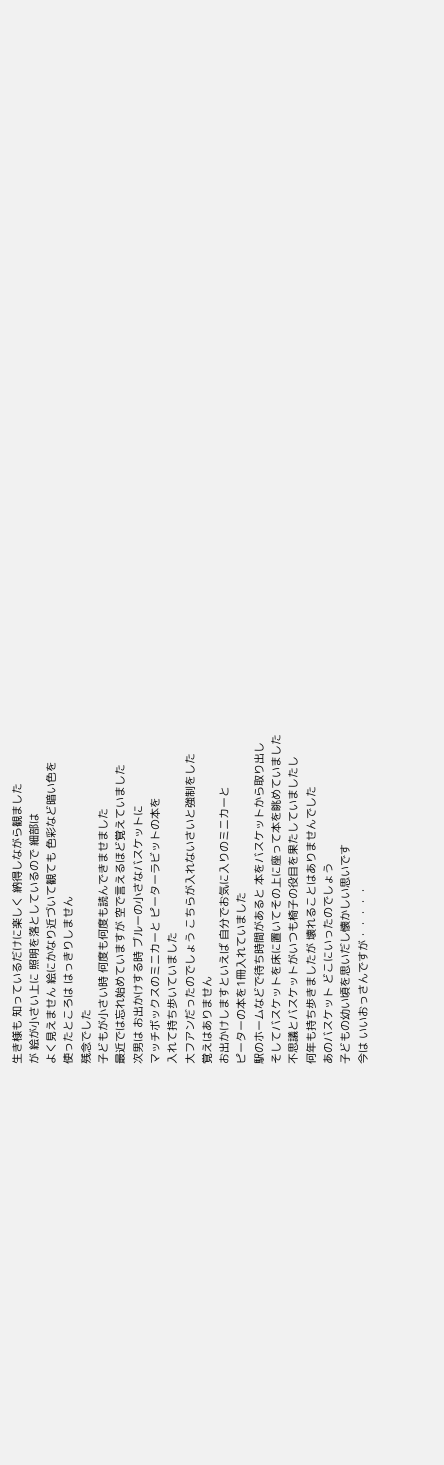生き様も 知っているだけに楽しく 納得しながら観ました
が 絵が小さい上に 照明を落としているので 細部は
よく見えません 絵にかなり近づいて観ても 色彩など暗い色を
使ったところは はっきりしません
残念でした
子どもが小さい時 何度も何度も読んできませました
最近では忘れ始めていますが 空で言えるほど覚えていました
次男は お出かけする時 ブルーの小さなバスケットに
マッチボックスのミニカーと ピーターラビットの本を
入れて持ち歩いていました
大フアンだったのでしょう こちらが入れないさいと強制をした
覚えはありません
お出かけしますといえば 自分でお気に入りのミニカーと
ピーターの本を1冊入れていました
駅のホームなどで待ち時間があると 本をバスケットから取り出し
そしてバスケットを床に置いてその上に座って本を眺めていました
不思議とバスケットがいつも椅子の役目を果たしていましたし
何年も持ち歩きましたが 壊れることはありませんでした
あのバスケット どこにいったのでしょう
子どもの幼い頃を思いだし懐かしい思いです
今は いいおっさんですが・・・・・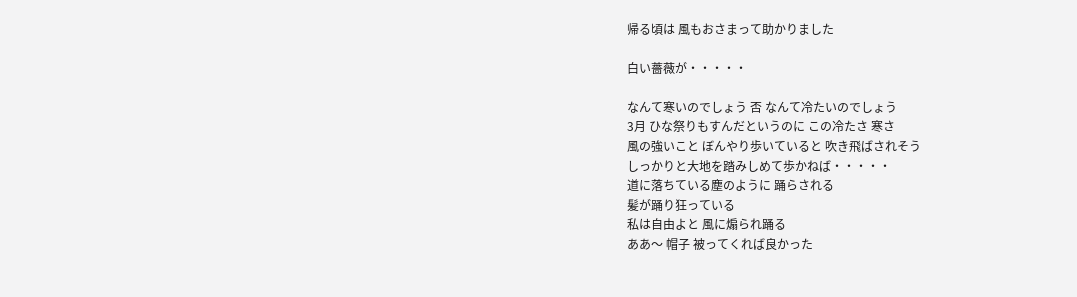帰る頃は 風もおさまって助かりました

白い薔薇が・・・・・

なんて寒いのでしょう 否 なんて冷たいのでしょう
3月 ひな祭りもすんだというのに この冷たさ 寒さ
風の強いこと ぼんやり歩いていると 吹き飛ばされそう
しっかりと大地を踏みしめて歩かねば・・・・・
道に落ちている塵のように 踊らされる
髪が踊り狂っている
私は自由よと 風に煽られ踊る
ああ〜 帽子 被ってくれば良かった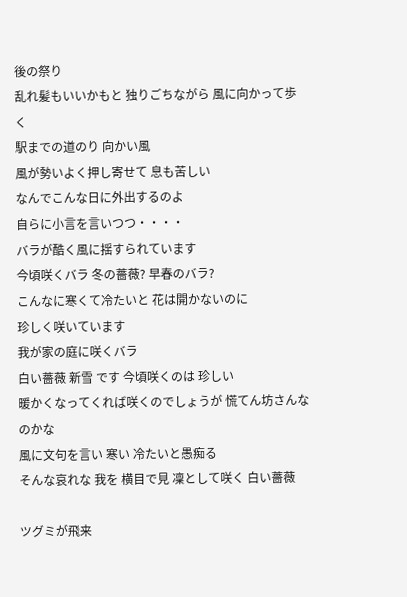後の祭り
乱れ髪もいいかもと 独りごちながら 風に向かって歩く
駅までの道のり 向かい風
風が勢いよく押し寄せて 息も苦しい
なんでこんな日に外出するのよ
自らに小言を言いつつ・・・・
バラが酷く風に揺すられています
今頃咲くバラ 冬の薔薇? 早春のバラ?
こんなに寒くて冷たいと 花は開かないのに
珍しく咲いています
我が家の庭に咲くバラ
白い薔薇 新雪 です 今頃咲くのは 珍しい
暖かくなってくれば咲くのでしょうが 慌てん坊さんなのかな
風に文句を言い 寒い 冷たいと愚痴る
そんな哀れな 我を 横目で見 凜として咲く 白い薔薇

ツグミが飛来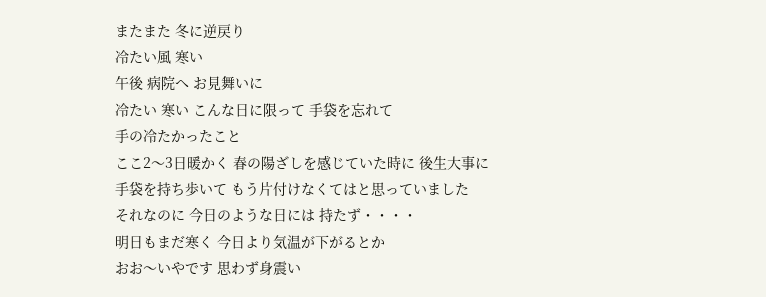またまた 冬に逆戻り
冷たい風 寒い
午後 病院へ お見舞いに
冷たい 寒い こんな日に限って 手袋を忘れて
手の冷たかったこと
ここ2〜3日暖かく 春の陽ざしを感じていた時に 後生大事に
手袋を持ち歩いて もう片付けなくてはと思っていました
それなのに 今日のような日には 持たず・・・・
明日もまだ寒く 今日より気温が下がるとか
おお〜いやです 思わず身震い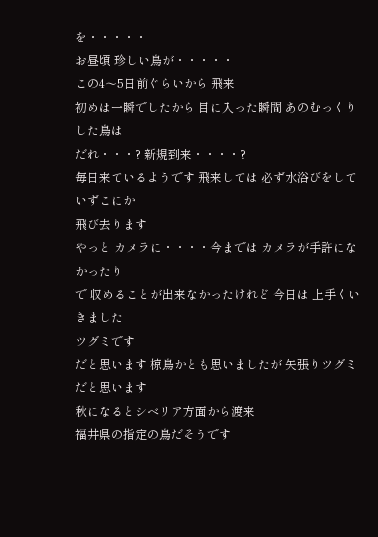を・・・・・
お昼頃 珍しい鳥が・・・・・
この4〜5日前ぐらいから 飛来
初めは一瞬でしたから 目に入った瞬間 あのむっくりした鳥は
だれ・・・? 新規到来・・・・?
毎日来ているようです 飛来しては 必ず水浴びをして いずこにか
飛び去ります
やっと カメラに・・・・今までは カメラが手許になかったり
で 収めることが出来なかったけれど 今日は 上手くいきました
ツグミです
だと思います 椋鳥かとも思いましたが 矢張りツグミだと思います
秋になるとシベリア方面から渡来
福井県の指定の鳥だそうです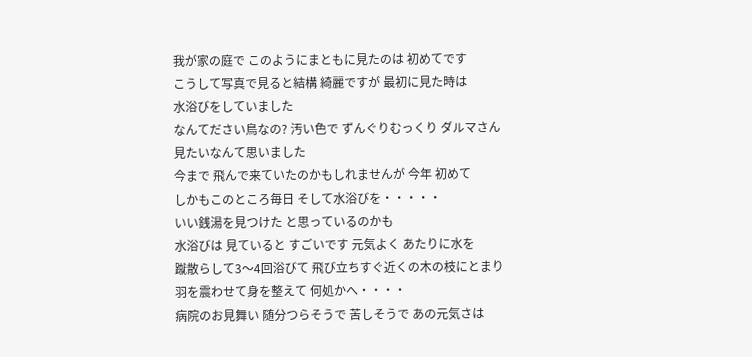我が家の庭で このようにまともに見たのは 初めてです
こうして写真で見ると結構 綺麗ですが 最初に見た時は
水浴びをしていました
なんてださい鳥なの? 汚い色で ずんぐりむっくり ダルマさん
見たいなんて思いました
今まで 飛んで来ていたのかもしれませんが 今年 初めて
しかもこのところ毎日 そして水浴びを・・・・・
いい銭湯を見つけた と思っているのかも
水浴びは 見ていると すごいです 元気よく あたりに水を
蹴散らして3〜4回浴びて 飛び立ちすぐ近くの木の枝にとまり
羽を震わせて身を整えて 何処かへ・・・・
病院のお見舞い 随分つらそうで 苦しそうで あの元気さは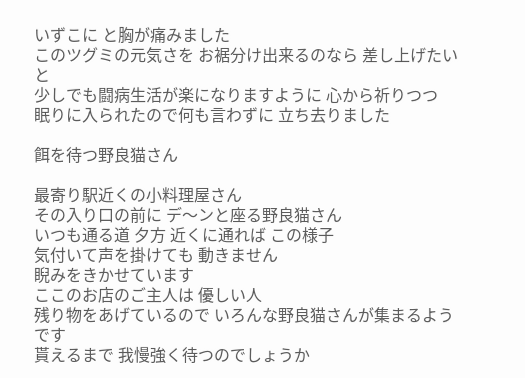いずこに と胸が痛みました
このツグミの元気さを お裾分け出来るのなら 差し上げたいと
少しでも闘病生活が楽になりますように 心から祈りつつ
眠りに入られたので何も言わずに 立ち去りました

餌を待つ野良猫さん

最寄り駅近くの小料理屋さん
その入り口の前に デ〜ンと座る野良猫さん
いつも通る道 夕方 近くに通れば この様子
気付いて声を掛けても 動きません
睨みをきかせています
ここのお店のご主人は 優しい人
残り物をあげているので いろんな野良猫さんが集まるようです
貰えるまで 我慢強く待つのでしょうか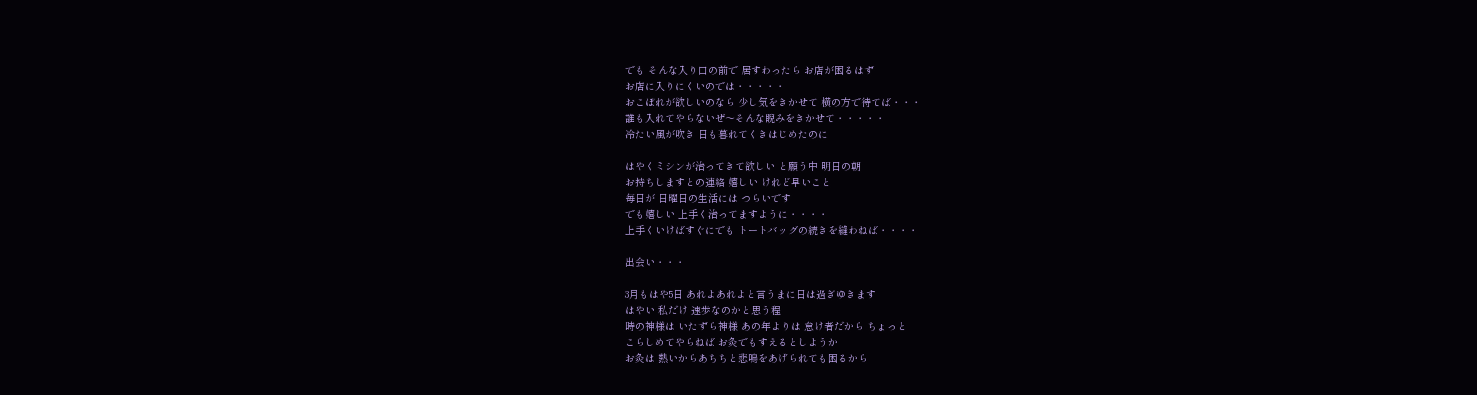でも そんな入り口の前で 居すわったら お店が困るはず
お店に入りにくいのでは・・・・・
おこぼれが欲しいのなら 少し気をきかせて 横の方で待てば・・・
誰も入れてやらないぜ〜そんな睨みをきかせて・・・・・
冷たい風が吹き 日も暮れてくきはじめたのに

はやくミシンが治ってきて欲しい と願う中 明日の朝
お持ちしますとの連絡 嬉しい けれど早いこと
毎日が 日曜日の生活には つらいです
でも嬉しい 上手く治ってますように・・・・
上手くいけばすぐにでも トートバッグの続きを縫わねば・・・・

出会い・・・

3月もはや5日 あれよあれよと言うまに日は過ぎゆきます
はやい 私だけ 速歩なのかと思う程
時の神様は いたずら神様 あの年よりは 怠け者だから ちょっと
こらしめてやらねば お灸でもすえるとしようか
お灸は 熱いからあちちと悲鳴をあげられても困るから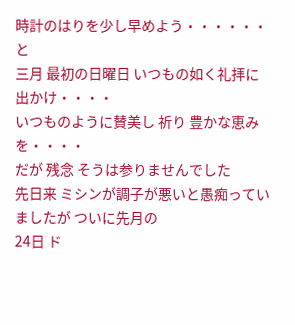時計のはりを少し早めよう・・・・・・と
三月 最初の日曜日 いつもの如く礼拝に出かけ・・・・
いつものように賛美し 祈り 豊かな恵みを・・・・
だが 残念 そうは参りませんでした
先日来 ミシンが調子が悪いと愚痴っていましたが ついに先月の
24日 ド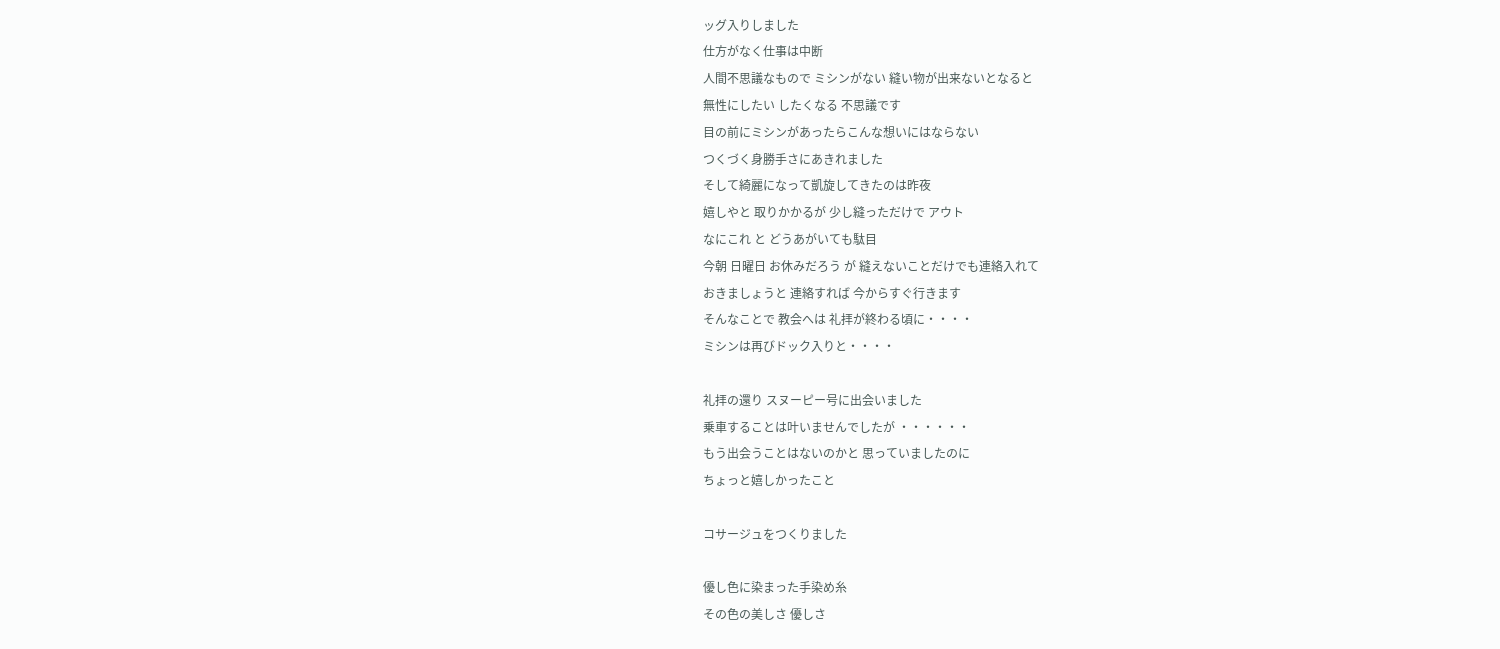ッグ入りしました
仕方がなく仕事は中断
人間不思議なもので ミシンがない 縫い物が出来ないとなると
無性にしたい したくなる 不思議です
目の前にミシンがあったらこんな想いにはならない
つくづく身勝手さにあきれました
そして綺麗になって凱旋してきたのは昨夜
嬉しやと 取りかかるが 少し縫っただけで アウト
なにこれ と どうあがいても駄目
今朝 日曜日 お休みだろう が 縫えないことだけでも連絡入れて
おきましょうと 連絡すれば 今からすぐ行きます
そんなことで 教会へは 礼拝が終わる頃に・・・・
ミシンは再びドック入りと・・・・

礼拝の還り スヌーピー号に出会いました
乗車することは叶いませんでしたが ・・・・・・
もう出会うことはないのかと 思っていましたのに
ちょっと嬉しかったこと

コサージュをつくりました

優し色に染まった手染め糸
その色の美しさ 優しさ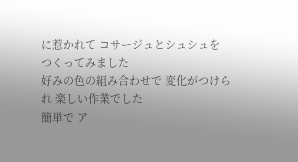に惹かれて コサージュとシュシュを
つくってみました
好みの色の組み合わせで 変化がつけられ 楽しい作業でした
簡単で ア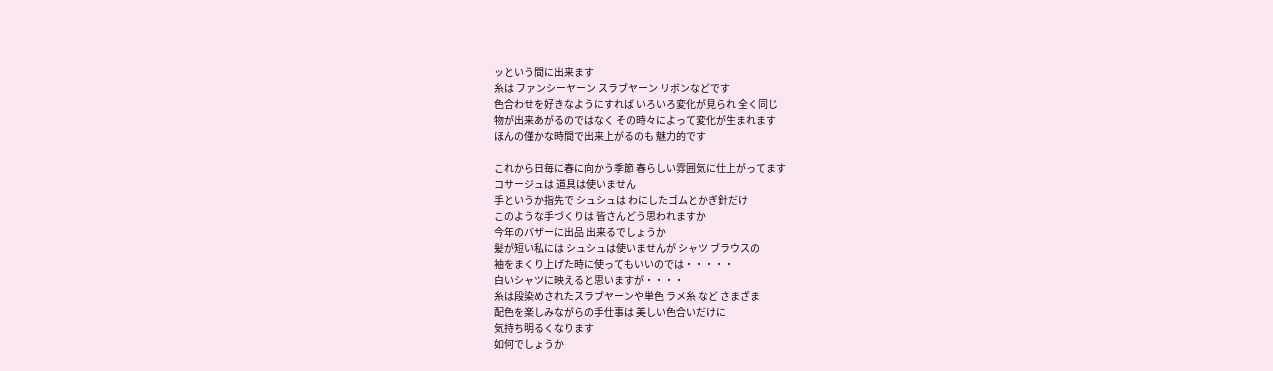ッという間に出来ます
糸は ファンシーヤーン スラブヤーン リボンなどです
色合わせを好きなようにすれば いろいろ変化が見られ 全く同じ
物が出来あがるのではなく その時々によって変化が生まれます
ほんの僅かな時間で出来上がるのも 魅力的です

これから日毎に春に向かう季節 春らしい雰囲気に仕上がってます
コサージュは 道具は使いません
手というか指先で シュシュは わにしたゴムとかぎ針だけ
このような手づくりは 皆さんどう思われますか
今年のバザーに出品 出来るでしょうか
髪が短い私には シュシュは使いませんが シャツ ブラウスの
袖をまくり上げた時に使ってもいいのでは・・・・・
白いシャツに映えると思いますが・・・・
糸は段染めされたスラブヤーンや単色 ラメ糸 など さまざま
配色を楽しみながらの手仕事は 美しい色合いだけに
気持ち明るくなります
如何でしょうか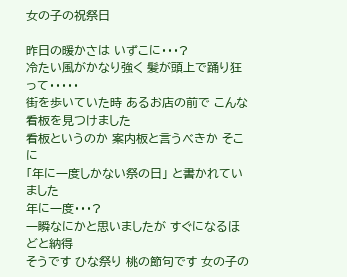女の子の祝祭日

昨日の暖かさは いずこに・・・?
冷たい風がかなり強く 髪が頭上で踊り狂って・・・・・
街を歩いていた時 あるお店の前で こんな看板を見つけました
看板というのか 案内板と言うべきか そこに
「年に一度しかない祭の日」 と書かれていました
年に一度・・・?
一瞬なにかと思いましたが すぐになるほどと納得
そうです ひな祭り 桃の節句です 女の子の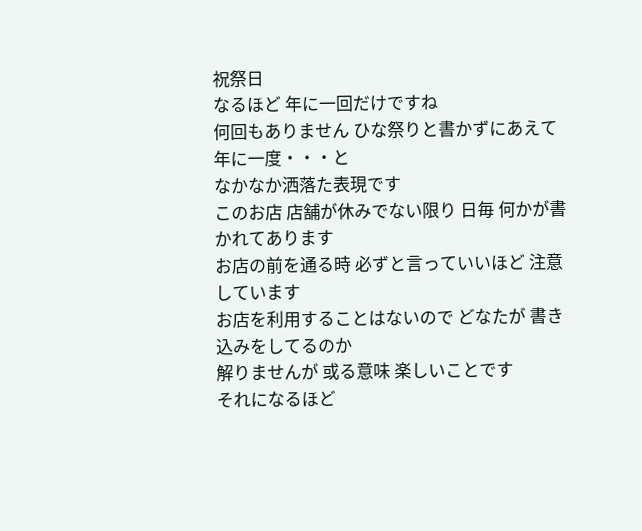祝祭日
なるほど 年に一回だけですね
何回もありません ひな祭りと書かずにあえて 年に一度・・・と
なかなか洒落た表現です
このお店 店舗が休みでない限り 日毎 何かが書かれてあります
お店の前を通る時 必ずと言っていいほど 注意しています
お店を利用することはないので どなたが 書き込みをしてるのか
解りませんが 或る意味 楽しいことです
それになるほど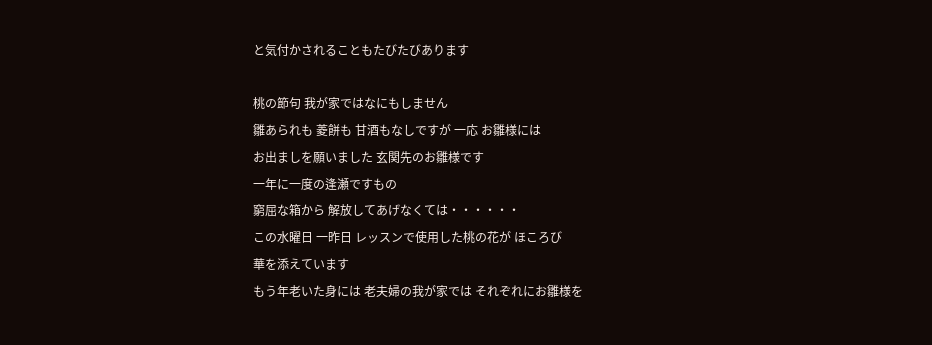と気付かされることもたびたびあります

桃の節句 我が家ではなにもしません
雛あられも 菱餅も 甘酒もなしですが 一応 お雛様には
お出ましを願いました 玄関先のお雛様です
一年に一度の逢瀬ですもの
窮屈な箱から 解放してあげなくては・・・・・・
この水曜日 一昨日 レッスンで使用した桃の花が ほころび
華を添えています
もう年老いた身には 老夫婦の我が家では それぞれにお雛様を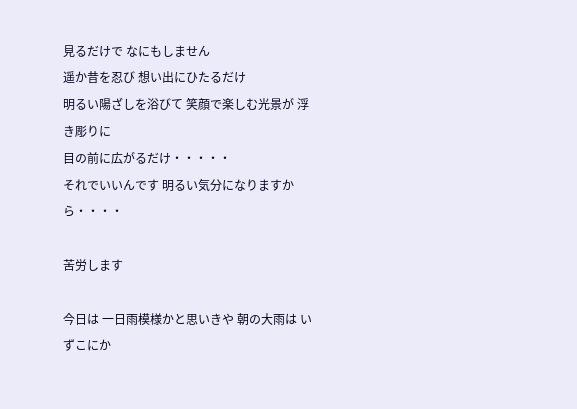見るだけで なにもしません
遥か昔を忍び 想い出にひたるだけ
明るい陽ざしを浴びて 笑顔で楽しむ光景が 浮き彫りに
目の前に広がるだけ・・・・・
それでいいんです 明るい気分になりますから・・・・

苦労します

今日は 一日雨模様かと思いきや 朝の大雨は いずこにか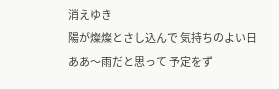消えゆき
陽が燦燦とさし込んで 気持ちのよい日
ああ〜雨だと思って 予定をず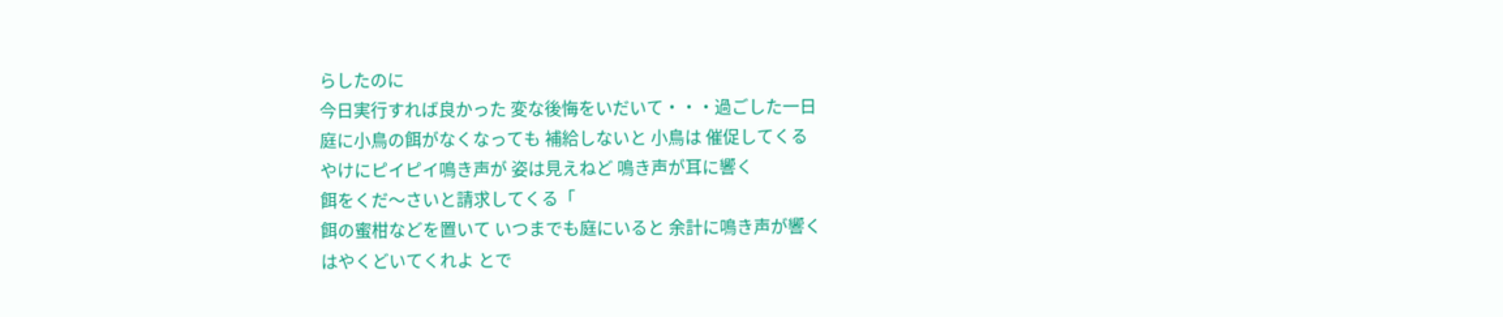らしたのに
今日実行すれば良かった 変な後悔をいだいて・・・過ごした一日
庭に小鳥の餌がなくなっても 補給しないと 小鳥は 催促してくる
やけにピイピイ鳴き声が 姿は見えねど 鳴き声が耳に響く
餌をくだ〜さいと請求してくる「
餌の蜜柑などを置いて いつまでも庭にいると 余計に鳴き声が響く
はやくどいてくれよ とで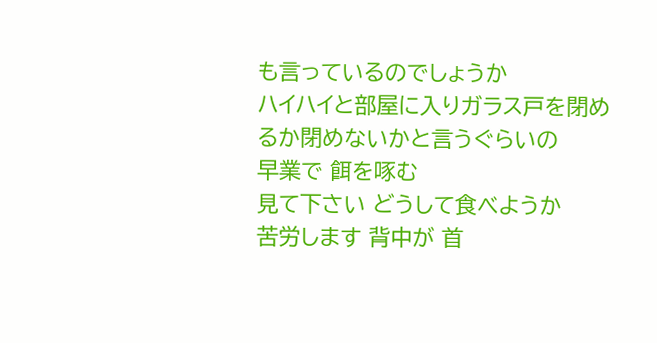も言っているのでしょうか
ハイハイと部屋に入りガラス戸を閉めるか閉めないかと言うぐらいの
早業で 餌を啄む
見て下さい どうして食べようか
苦労します 背中が 首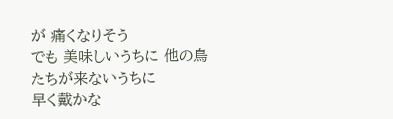が 痛くなりそう
でも 美味しいうちに 他の鳥たちが来ないうちに
早く戴かな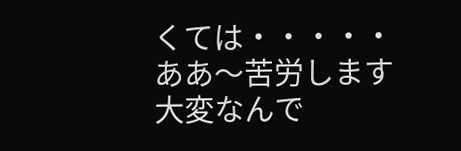くては・・・・・
ああ〜苦労します
大変なんで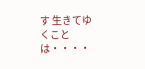す 生きてゆくことは・・・・